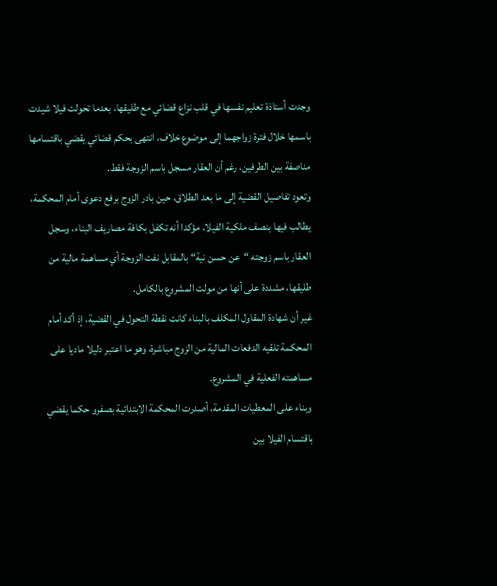وجدت أستاذة تعليم نفسها في قلب نزاع قضائي مع طليقها، بعدما تحولت فيلا شيدت باسمها خلال فترة زواجهما إلى موضوع خلاف، انتهى بحكم قضائي يقضي باقتسامها مناصفة بين الطرفين، رغم أن العقار مسجل باسم الزوجة فقط.
وتعود تفاصيل القضية إلى ما بعد الطلاق، حين بادر الزوج برفع دعوى أمام المحكمة، يطالب فيها بنصف ملكية الفيلا، مؤكدا أنه تكفل بكافة مصاريف البناء، وسجل العقار باسم زوجته “عن حسن نية“ بالمقابل نفت الزوجة أي مساهمة مالية من طليقها، مشددة على أنها من مولت المشروع بالكامل.
غير أن شهادة المقاول المكلف بالبناء كانت نقطة التحول في القضية، إذ أكد أمام المحكمة تلقيه الدفعات المالية من الزوج مباشرة، وهو ما اعتبر دليلا ماديا على مساهمته الفعلية في المشروع.
وبناء على المعطيات المقدمة، أصدرت المحكمة الابتدائية بصفرو حكما يقضي باقتسام الفيلا بين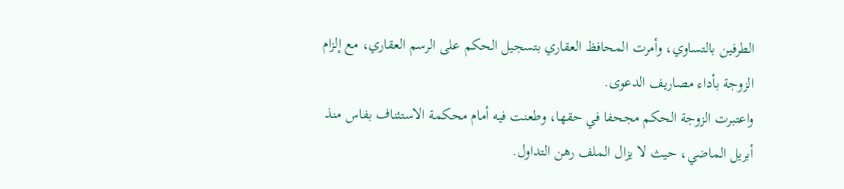الطرفين بالتساوي، وأمرت المحافظ العقاري بتسجيل الحكم على الرسم العقاري، مع إلزام الزوجة بأداء مصاريف الدعوى.
واعتبرت الزوجة الحكم مجحفا في حقها، وطعنت فيه أمام محكمة الاستئناف بفاس منذ أبريل الماضي، حيث لا يزال الملف رهن التداول.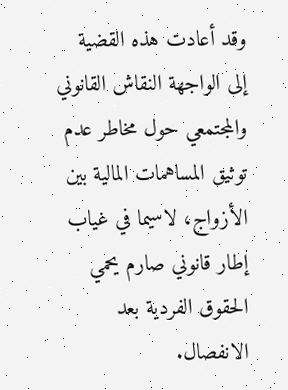وقد أعادت هذه القضية إلى الواجهة النقاش القانوني والمجتمعي حول مخاطر عدم توثيق المساهمات المالية بين الأزواج، لاسيما في غياب إطار قانوني صارم يحمي الحقوق الفردية بعد الانفصال.